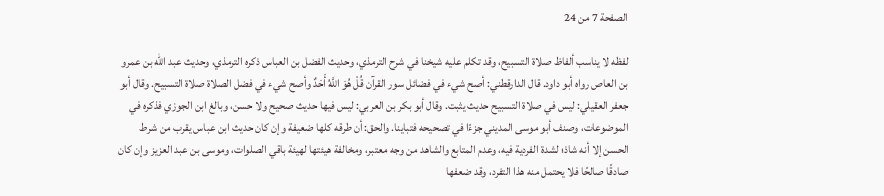الصفحة 7 من 24

لفظه لا يناسب ألفاظ صلاة التسبيح، وقد تكلم عليه شيخنا في شرح الترمذي، وحديث الفضل بن العباس ذكره الترمذي، وحديث عبد الله بن عمرو بن العاص رواه أبو داود. قال الدارقطني: أصح شيء في فضائل سور القرآن قُلْ هُوَ اللَّهُ أَحَدٌ وأصح شيء في فضل الصلاة صلاة التسبيح. وقال أبو جعفر العقيلي: ليس في صلاة التسبيح حديث يثبت. وقال أبو بكر بن العربي: ليس فيها حديث صحيح ولا حسن، وبالغ ابن الجوزي فذكره في الموضوعات، وصنف أبو موسى المديني جزءًا في تصحيحه فتباينا. والحق: أن طرقه كلها ضعيفة وإن كان حديث ابن عباس يقرب من شرط الحسن إلا أنه شاذ؛ لشدة الفردية فيه، وعدم المتابع والشاهد من وجه معتبر، ومخالفة هيئتها لهيئة باقي الصلوات، وموسى بن عبد العزيز وإن كان صادقًا صالحًا فلا يحتمل منه هذا التفرد، وقد ضعفها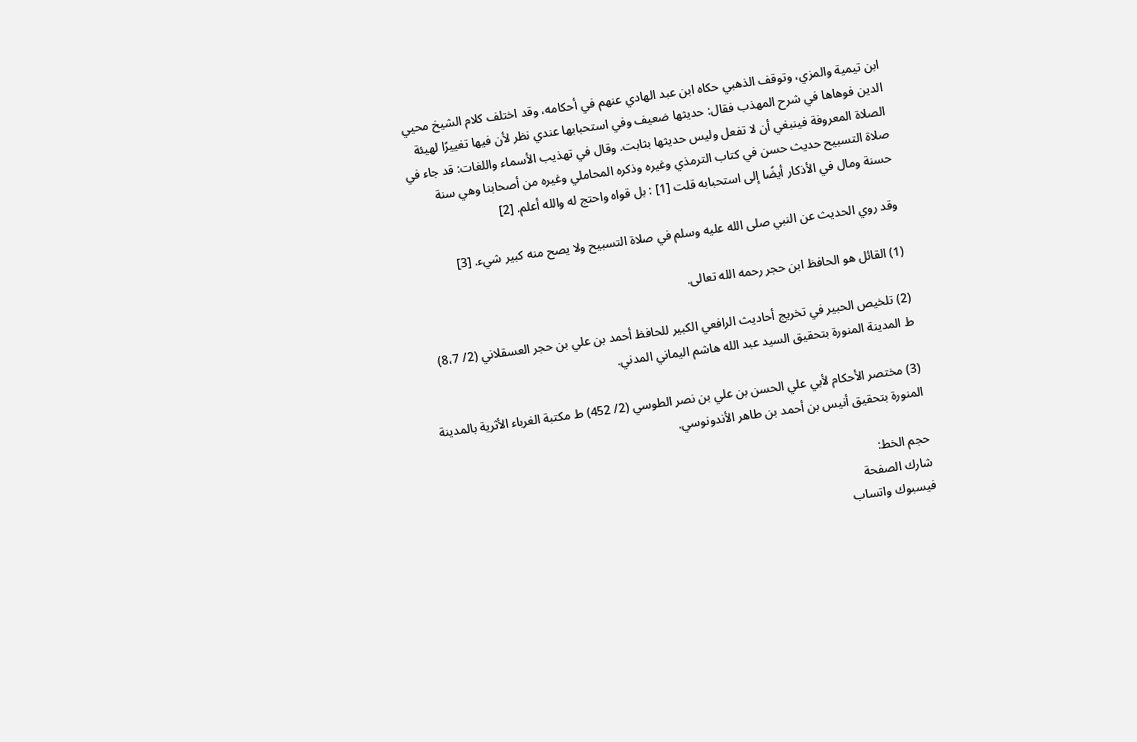ابن تيمية والمزي، وتوقف الذهبي حكاه ابن عبد الهادي عنهم في أحكامه، وقد اختلف كلام الشيخ محيي الدين فوهاها في شرح المهذب فقال: حديثها ضعيف وفي استحبابها عندي نظر لأن فيها تغييرًا لهيئة الصلاة المعروفة فينبغي أن لا تفعل وليس حديثها بثابت. وقال في تهذيب الأسماء واللغات: قد جاء في صلاة التسبيح حديث حسن في كتاب الترمذي وغيره وذكره المحاملي وغيره من أصحابنا وهي سنة حسنة ومال في الأذكار أيضًا إلى استحبابه قلت [1] : بل قواه واحتج له والله أعلم. [2]

وقد روي الحديث عن النبي صلى الله عليه وسلم في صلاة التسبيح ولا يصح منه كبير شيء. [3]

(1) القائل هو الحافظ ابن حجر رحمه الله تعالى.

(2) تلخيص الحبير في تخريج أحاديث الرافعي الكبير للحافظ أحمد بن علي بن حجر العسقلاني (2/ 8،7) ط المدينة المنورة بتحقيق السيد عبد الله هاشم اليماني المدني.

(3) مختصر الأحكام لأبي علي الحسن بن علي بن نصر الطوسي (2/ 452) ط مكتبة الغرباء الأثرية بالمدينة المنورة بتحقيق أنيس بن أحمد بن طاهر الأندونوسي.

حجم الخط:
شارك الصفحة
فيسبوك واتساب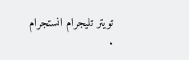تويتر تليجرام انستجرام
.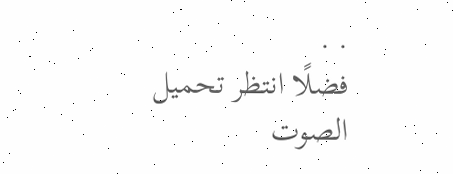. .
فضلًا انتظر تحميل الصوت